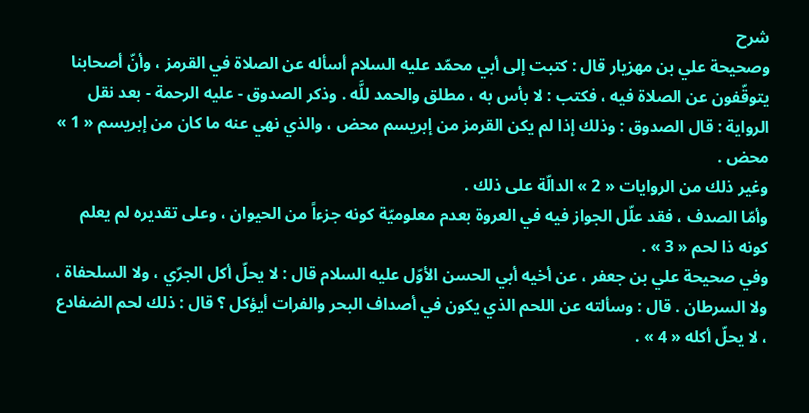شرح
وصحيحة علي بن مهزيار قال : كتبت إلى أبي محمّد عليه السلام أسأله عن الصلاة في القرمز ، وأنّ أصحابنا يتوقّفون عن الصلاة فيه ، فكتب : لا بأس به ، مطلق والحمد للَّه . وذكر الصدوق - عليه الرحمة - بعد نقل الرواية : قال الصدوق : وذلك إذا لم يكن القرمز من إبريسم محض ، والذي نهي عنه ما كان من إبريسم « 1 » محض .
وغير ذلك من الروايات « 2 » الدالّة على ذلك .
وأمّا الصدف ، فقد علّل الجواز فيه في العروة بعدم معلوميّة كونه جزءاً من الحيوان ، وعلى تقديره لم يعلم كونه ذا لحم « 3 » .
وفي صحيحة علي بن جعفر ، عن أخيه أبي الحسن الأوّل عليه السلام قال : لا يحلّ أكل الجرّي ، ولا السلحفاة ، ولا السرطان . قال : وسألته عن اللحم الذي يكون في أصداف البحر والفرات أيؤكل ؟ قال : ذلك لحم الضفادع ، لا يحلّ أكله « 4 » .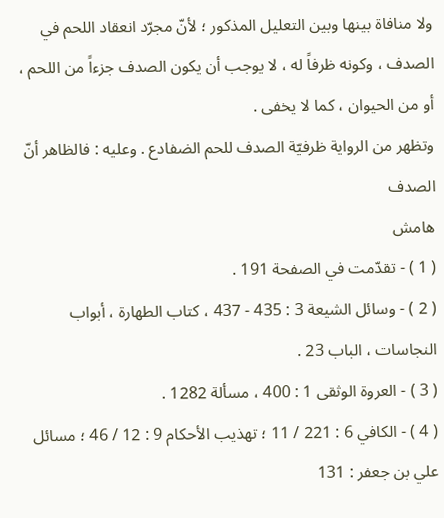ولا منافاة بينها وبين التعليل المذكور ؛ لأنّ مجرّد انعقاد اللحم في الصدف ، وكونه ظرفاً له ، لا يوجب أن يكون الصدف جزءاً من اللحم ، أو من الحيوان ، كما لا يخفى .
وتظهر من الرواية ظرفيّة الصدف للحم الضفادع . وعليه : فالظاهر أنّ الصدف
هامش
( 1 ) - تقدّمت في الصفحة 191 .
( 2 ) - وسائل الشيعة 3 : 435 - 437 ، كتاب الطهارة ، أبواب النجاسات ، الباب 23 .
( 3 ) - العروة الوثقى 1 : 400 ، مسألة 1282 .
( 4 ) - الكافي 6 : 221 / 11 ؛ تهذيب الأحكام 9 : 12 / 46 ؛ مسائل علي بن جعفر : 131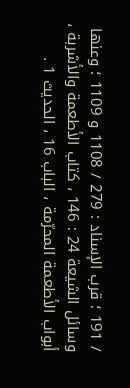/ 191 ؛ قرب الإسناد : 279 / 1108 و 1109 ؛ وعنها وسائل الشيعة 24 : 146 ، كتاب الأطعمة والأشربة ، أبواب الأطعمة المحرّمة ، الباب 16 ، الحديث 1 .